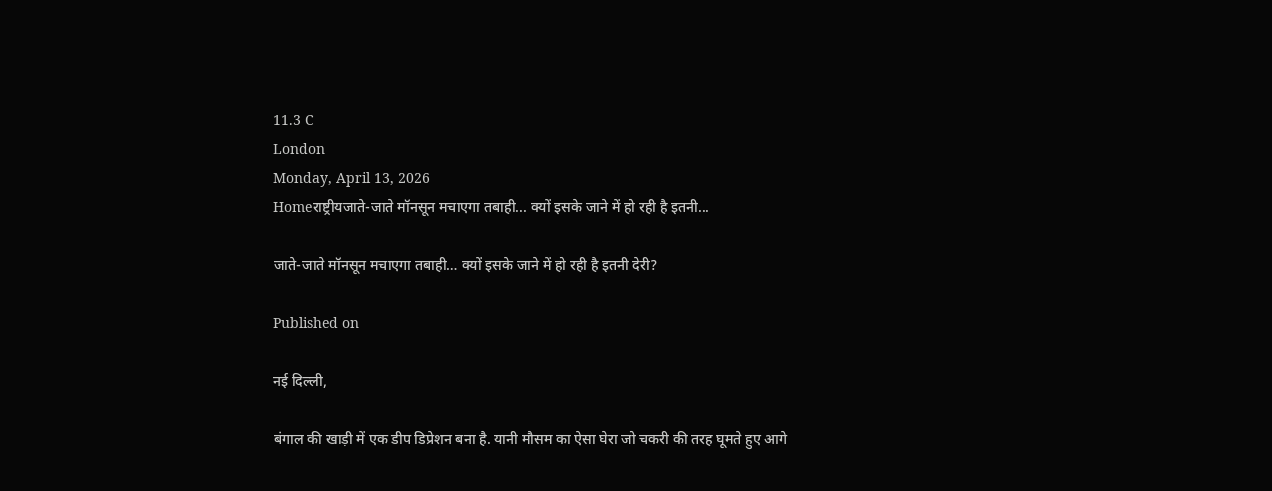11.3 C
London
Monday, April 13, 2026
Homeराष्ट्रीयजाते-जाते मॉनसून मचाएगा तबाही... क्यों इसके जाने में हो रही है इतनी...

जाते-जाते मॉनसून मचाएगा तबाही… क्यों इसके जाने में हो रही है इतनी देरी?

Published on

नई दिल्ली,

बंगाल की खाड़ी में एक डीप डिप्रेशन बना है. यानी मौसम का ऐसा घेरा जो चकरी की तरह घूमते हुए आगे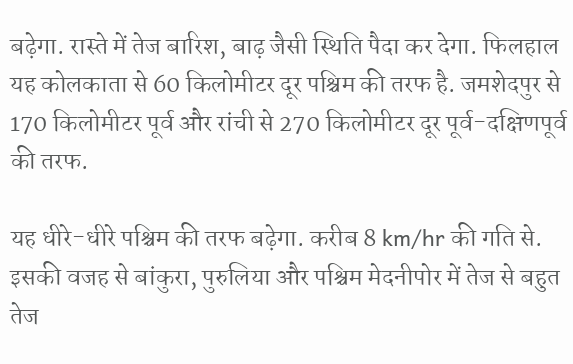बढ़ेगा. रास्ते में तेज बारिश, बाढ़ जैसी स्थिति पैदा कर देगा. फिलहाल यह कोलकाता से 60 किलोमीटर दूर पश्चिम की तरफ है. जमशेदपुर से 170 किलोमीटर पूर्व और रांची से 270 किलोमीटर दूर पूर्व-दक्षिणपूर्व की तरफ.

यह धीरे-धीरे पश्चिम की तरफ बढ़ेगा. करीब 8 km/hr की गति से. इसकी वजह से बांकुरा, पुरुलिया और पश्चिम मेदनीपोर में तेज से बहुत तेज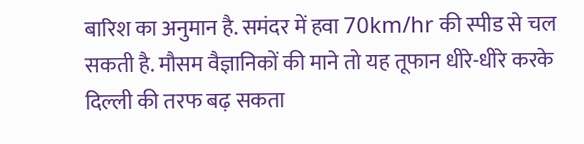बारिश का अनुमान है. समंदर में हवा 70km/hr की स्पीड से चल सकती है. मौसम वैज्ञानिकों की माने तो यह तूफान धीरे-धीरे करके दिल्ली की तरफ बढ़ सकता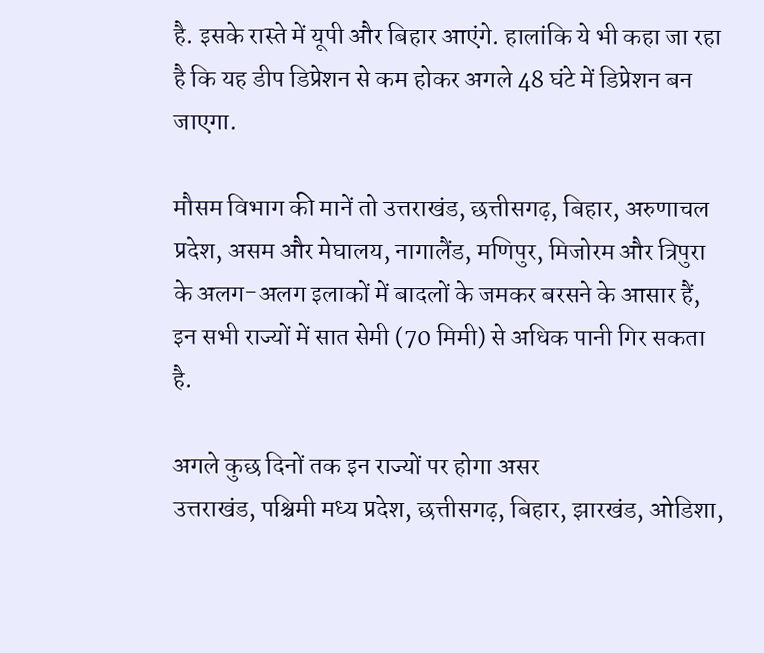है. इसके रास्ते में यूपी और बिहार आएंगे. हालांकि ये भी कहा जा रहा है कि यह डीप डिप्रेशन से कम होकर अगले 48 घंटे में डिप्रेशन बन जाएगा.

मौसम विभाग की मानें तो उत्तराखंड, छत्तीसगढ़, बिहार, अरुणाचल प्रदेश, असम और मेघालय, नागालैंड, मणिपुर, मिजोरम और त्रिपुरा के अलग-अलग इलाकों में बादलों के जमकर बरसने के आसार हैं, इन सभी राज्यों में सात सेमी (70 मिमी) से अधिक पानी गिर सकता है.

अगले कुछ दिनों तक इन राज्यों पर होगा असर
उत्तराखंड, पश्चिमी मध्य प्रदेश, छत्तीसगढ़, बिहार, झारखंड, ओडिशा,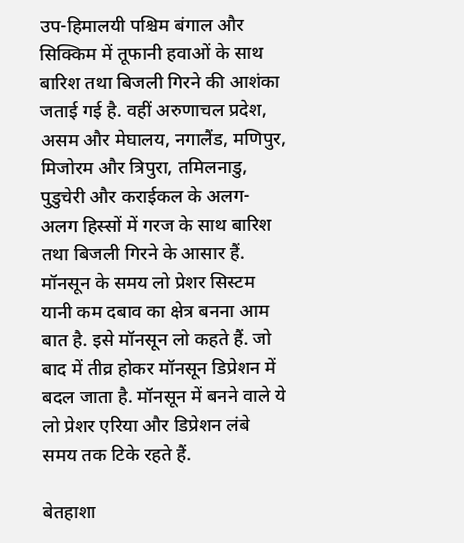उप-हिमालयी पश्चिम बंगाल और सिक्किम में तूफानी हवाओं के साथ बारिश तथा बिजली गिरने की आशंका जताई गई है. वहीं अरुणाचल प्रदेश, असम और मेघालय, नगालैंड, मणिपुर, मिजोरम और त्रिपुरा, तमिलनाडु, पुडुचेरी और कराईकल के अलग-अलग हिस्सों में गरज के साथ बारिश तथा बिजली गिरने के आसार हैं. मॉनसून के समय लो प्रेशर सिस्टम यानी कम दबाव का क्षेत्र बनना आम बात है. इसे मॉनसून लो कहते हैं. जो बाद में तीव्र होकर मॉनसून डिप्रेशन में बदल जाता है. मॉनसून में बनने वाले ये लो प्रेशर एरिया और डिप्रेशन लंबे समय तक टिके रहते हैं.

बेतहाशा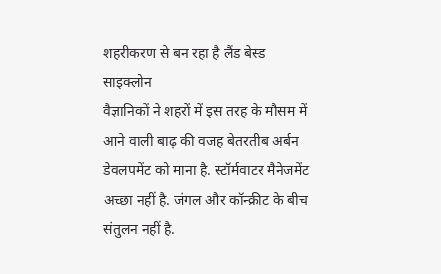शहरीकरण से बन रहा है लैंड बेस्ड साइक्लोन
वैज्ञानिकों ने शहरों में इस तरह के मौसम में आने वाली बाढ़ की वजह बेतरतीब अर्बन डेवलपमेंट को माना है. स्टॉर्मवाटर मैनेजमेंट अच्छा नहीं है. जंगल और कॉन्क्रीट के बीच संतुलन नहीं है.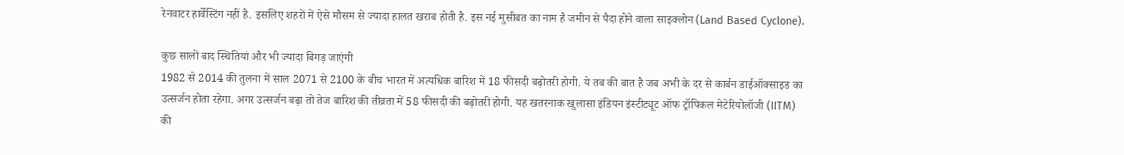रेनवाटर हार्वेस्टिंग नहीं है. इसलिए शहरों में ऐसे मौसम से ज्यादा हालत खराब होती है. इस नई मुसीबत का नाम है जमीन से पैदा होने वाला साइक्लोन (Land Based Cyclone).

कुछ सालों बाद स्थितियां और भी ज्यादा बिगड़ जाएंगी
1982 से 2014 की तुलना में साल 2071 से 2100 के बीच भारत में अत्यधिक बारिश में 18 फीसदी बढ़ोतरी होगी. ये तब की बात है जब अभी के दर से कार्बन डाईऑक्साइड का उत्सर्जन होता रहेगा. अगर उत्सर्जन बढ़ा तो तेज बारिश की तीव्रता में 58 फीसदी की बढ़ोतरी होगी. यह खतरनाक खुलासा इंडियन इंस्टीट्यूट ऑफ ट्रॉपिकल मेटेरियोलॉजी (IITM) की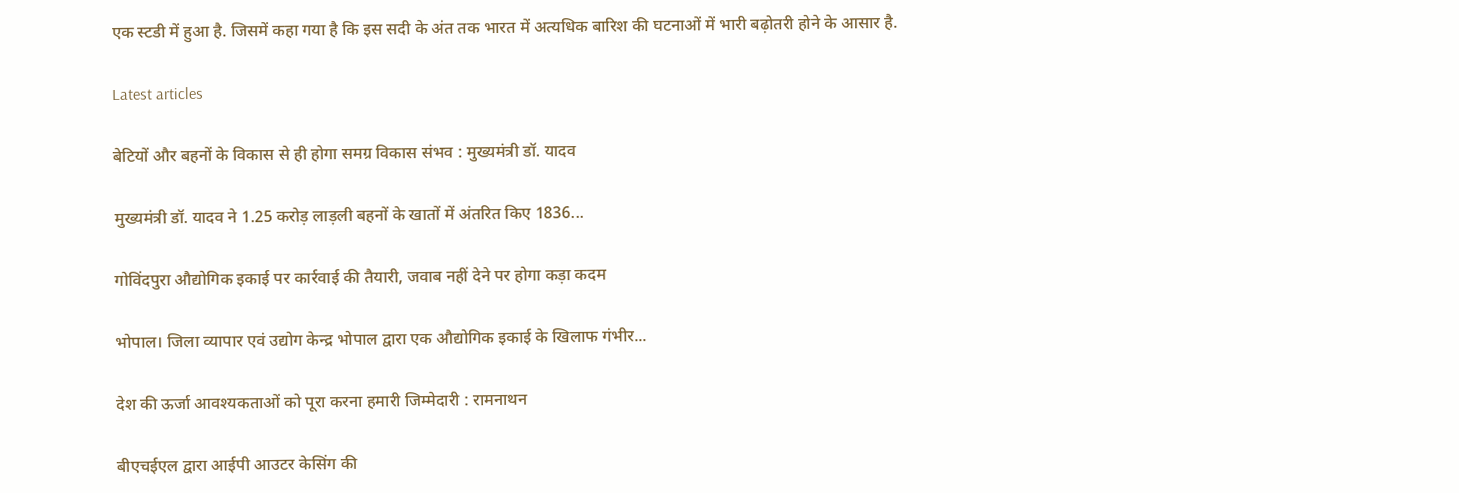एक स्टडी में हुआ है. जिसमें कहा गया है कि इस सदी के अंत तक भारत में अत्यधिक बारिश की घटनाओं में भारी बढ़ोतरी होने के आसार है.

Latest articles

बेटियों और बहनों के विकास से ही होगा समग्र विकास संभव : मुख्यमंत्री डॉ. यादव

मुख्यमंत्री डॉ. यादव ने 1.25 करोड़ लाड़ली बहनों के खातों में अंतरित किए 1836...

गोविंदपुरा औद्योगिक इकाई पर कार्रवाई की तैयारी, जवाब नहीं देने पर होगा कड़ा कदम

भोपाल। जिला व्यापार एवं उद्योग केन्द्र भोपाल द्वारा एक औद्योगिक इकाई के खिलाफ गंभीर...

देश की ऊर्जा आवश्यकताओं को पूरा करना हमारी जिम्मेदारी : रामनाथन

बीएचईएल द्वारा आईपी आउटर केसिंग की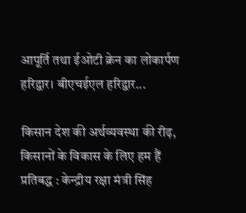आपूर्ति तथा ईओटी क्रेन का लोकार्पण हरिद्वार। बीएचईएल हरिद्वार...

किसान देश की अर्थव्यवस्था की रीढ़, किसानों के विकास के लिए हम हैं प्रतिबद्ध : केन्द्रीय रक्षा मंत्री सिंह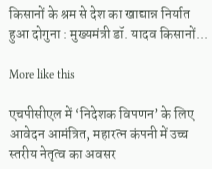किसानों के श्रम से देश का खाद्यान्न निर्यात हुआ दोगुना : मुख्यमंत्री डॉ. यादव किसानों...

More like this

एचपीसीएल में ‘निदेशक विपणन’ के लिए आवेदन आमंत्रित, महारत्न कंपनी में उच्च स्तरीय नेतृत्व का अवसर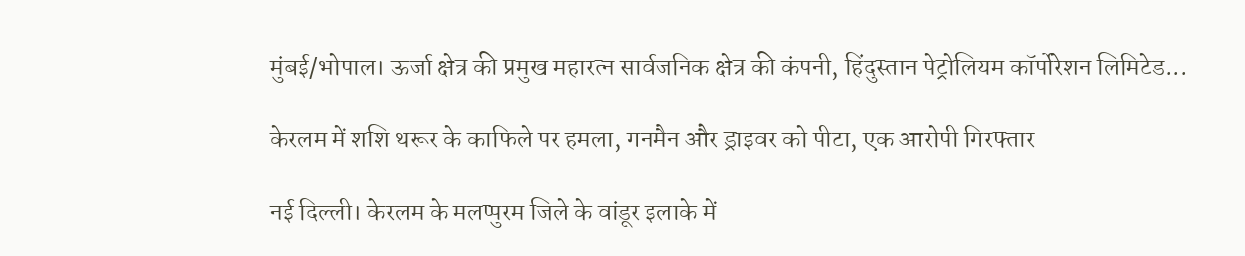मुंबई/भोपाल। ऊर्जा क्षेत्र की प्रमुख महारत्न सार्वजनिक क्षेत्र की कंपनी, हिंदुस्तान पेट्रोलियम कॉर्पोरेशन लिमिटेड...

केरलम में शशि थरूर के काफिले पर हमला, गनमैन और ड्राइवर को पीटा, एक आरोपी गिरफ्तार

नई दिल्ली। केरलम के मलप्पुरम जिले के वांडूर इलाके में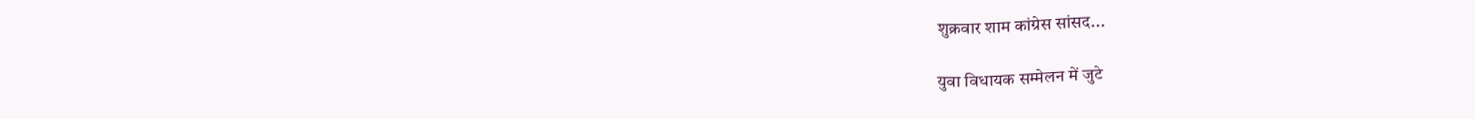शुक्रवार शाम कांग्रेस सांसद...

युवा विधायक सम्मेलन में जुटे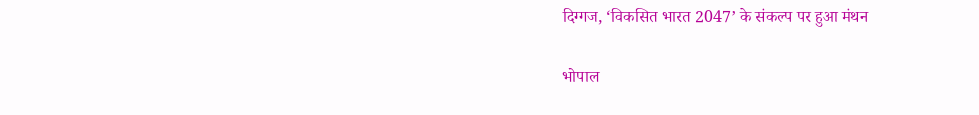दिग्गज, ‘विकसित भारत 2047’ के संकल्प पर हुआ मंथन

भोपाल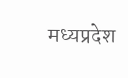मध्यप्रदेश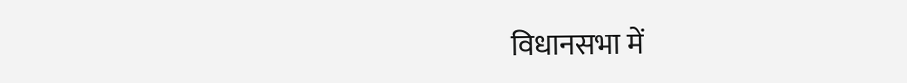विधानसभा में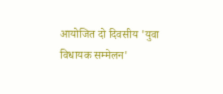आयोजित दो दिवसीय 'युवा विधायक सम्मेलन'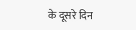के दूसरे दिन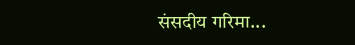संसदीय गरिमा...